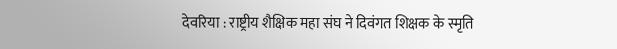देवरिया : राष्ट्रीय शैक्षिक महा संघ ने दिवंगत शिक्षक के स्मृति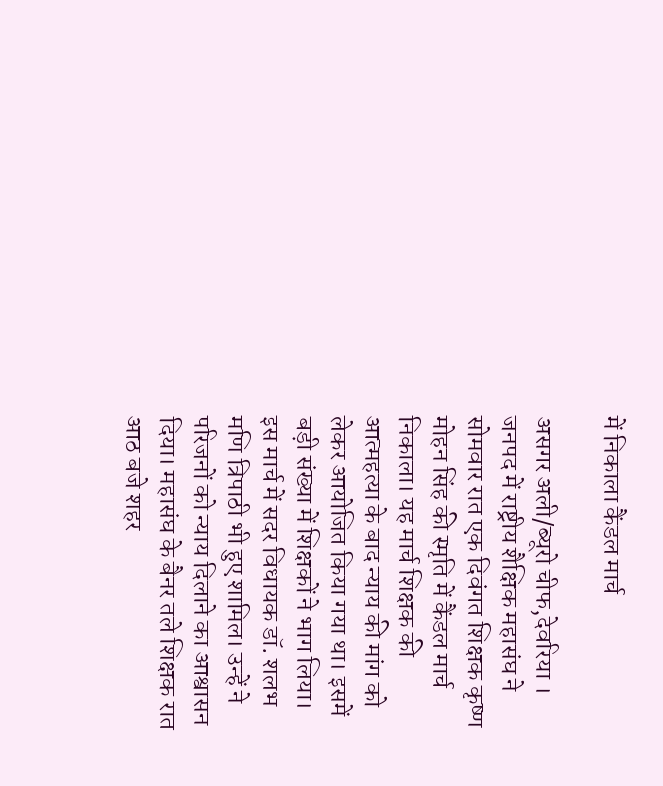में निकाला कैंडल मार्च

असगर अली/ब्यूरो चीफ,देवरिया । जनपद में राष्ट्रीय शैक्षिक महासंघ ने सोमवार रात एक दिवंगत शिक्षक कृष्ण मोहन सिंह की स्मृति में कैंडल मार्च निकाला। यह मार्च शिक्षक की आत्महत्या के बाद न्याय की मांग को लेकर आयोजित किया गया था। इसमें बड़ी संख्या में शिक्षकों ने भाग लिया। इस मार्च में सदर विधायक डॉ. शलभ मणि त्रिपाठी भी हुए शामिल। उन्हें ने परिजनों को न्याय दिलाने का आश्वासन दिया। महासंघ के बैनर तले शिक्षक रात आठ बजे शहर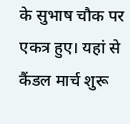के सुभाष चौक पर एकत्र हुए। यहां से कैंडल मार्च शुरू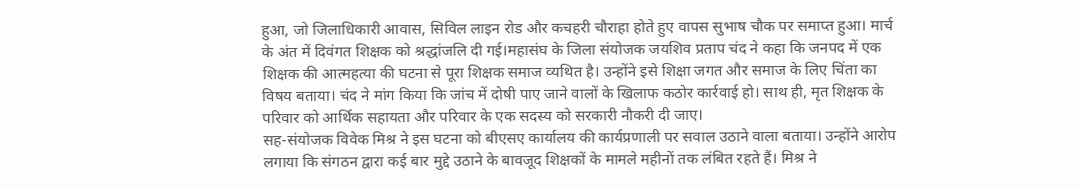हुआ, जो जिलाधिकारी आवास, सिविल लाइन रोड और कचहरी चौराहा होते हुए वापस सुभाष चौक पर समाप्त हुआ। मार्च के अंत में दिवंगत शिक्षक को श्रद्धांजलि दी गई।महासंघ के जिला संयोजक जयशिव प्रताप चंद ने कहा कि जनपद में एक शिक्षक की आत्महत्या की घटना से पूरा शिक्षक समाज व्यथित है। उन्होंने इसे शिक्षा जगत और समाज के लिए चिंता का विषय बताया। चंद ने मांग किया कि जांच में दोषी पाए जाने वालों के खिलाफ कठोर कार्रवाई हो। साथ ही, मृत शिक्षक के परिवार को आर्थिक सहायता और परिवार के एक सदस्य को सरकारी नौकरी दी जाए।
सह-संयोजक विवेक मिश्र ने इस घटना को बीएसए कार्यालय की कार्यप्रणाली पर सवाल उठाने वाला बताया। उन्होंने आरोप लगाया कि संगठन द्वारा कई बार मुद्दे उठाने के बावजूद शिक्षकों के मामले महीनों तक लंबित रहते हैं। मिश्र ने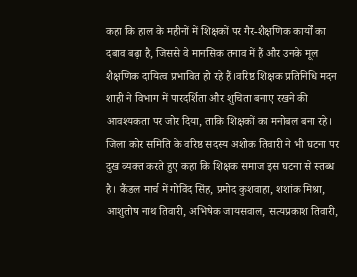कहा कि हाल के महीनों में शिक्षकों पर गैर-शैक्षणिक कार्यों का दबाव बढ़ा है, जिससे वे मानसिक तनाव में हैं और उनके मूल शैक्षणिक दायित्व प्रभावित हो रहे हैं।वरिष्ठ शिक्षक प्रतिनिधि मदन शाही ने विभाग में पारदर्शिता और शुचिता बनाए रखने की आवश्यकता पर जोर दिया, ताकि शिक्षकों का मनोबल बना रहे। जिला कोर समिति के वरिष्ठ सदस्य अशोक तिवारी ने भी घटना पर दुख व्यक्त करते हुए कहा कि शिक्षक समाज इस घटना से स्तब्ध है। कैंडल मार्च में गोविंद सिंह, प्रमोद कुशवाहा, शशांक मिश्रा, आशुतोष नाथ तिवारी, अभिषेक जायसवाल, सत्यप्रकाश तिवारी,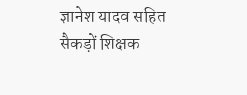ज्ञानेश यादव सहित सैकड़ों शिक्षक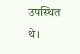उपस्थित थे।